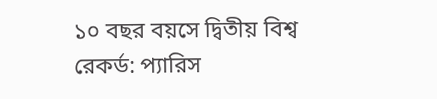১০ বছর বয়সে দ্বিতীয় বিশ্ব রেকর্ড: প্যারিস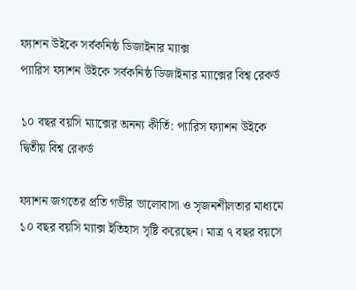ফ্যাশন উইকে সর্বকনিষ্ঠ ডিজাইনার ম্যাক্স
প্যারিস ফ্যাশন উইকে সর্বকনিষ্ঠ ডিজাইনার ম্যাক্সের বিশ্ব রেকর্ড

১০ বছর বয়সি ম্যাক্সের অনন্য কীর্তি: প্যারিস ফ্যাশন উইকে দ্বিতীয় বিশ্ব রেকর্ড

ফ্যাশন জগতের প্রতি গভীর ভালোবাসা ও সৃজনশীলতার মাধ্যমে ১০ বছর বয়সি ম্যাক্স ইতিহাস সৃষ্টি করেছেন। মাত্র ৭ বছর বয়সে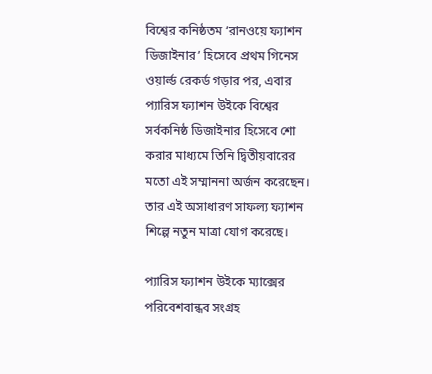বিশ্বের কনিষ্ঠতম ‘রানওয়ে ফ্যাশন ডিজাইনার’ হিসেবে প্রথম গিনেস ওয়ার্ল্ড রেকর্ড গড়ার পর, এবার প্যারিস ফ্যাশন উইকে বিশ্বের সর্বকনিষ্ঠ ডিজাইনার হিসেবে শো করার মাধ্যমে তিনি দ্বিতীয়বারের মতো এই সম্মাননা অর্জন করেছেন। তার এই অসাধারণ সাফল্য ফ্যাশন শিল্পে নতুন মাত্রা যোগ করেছে।

প্যারিস ফ্যাশন উইকে ম্যাক্সের পরিবেশবান্ধব সংগ্রহ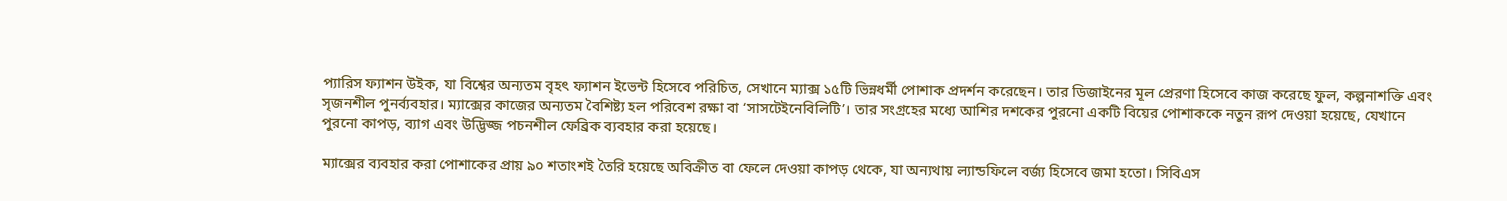প্যারিস ফ্যাশন উইক, যা বিশ্বের অন্যতম বৃহৎ ফ্যাশন ইভেন্ট হিসেবে পরিচিত, সেখানে ম্যাক্স ১৫টি ভিন্নধর্মী পোশাক প্রদর্শন করেছেন। তার ডিজাইনের মূল প্রেরণা হিসেবে কাজ করেছে ফুল, কল্পনাশক্তি এবং সৃজনশীল পুনর্ব্যবহার। ম্যাক্সের কাজের অন্যতম বৈশিষ্ট্য হল পরিবেশ রক্ষা বা ‘সাসটেইনেবিলিটি’। তার সংগ্রহের মধ্যে আশির দশকের পুরনো একটি বিয়ের পোশাককে নতুন রূপ দেওয়া হয়েছে, যেখানে পুরনো কাপড়, ব্যাগ এবং উদ্ভিজ্জ পচনশীল ফেব্রিক ব্যবহার করা হয়েছে।

ম্যাক্সের ব্যবহার করা পোশাকের প্রায় ৯০ শতাংশই তৈরি হয়েছে অবিক্রীত বা ফেলে দেওয়া কাপড় থেকে, যা অন্যথায় ল্যান্ডফিলে বর্জ্য হিসেবে জমা হতো। সিবিএস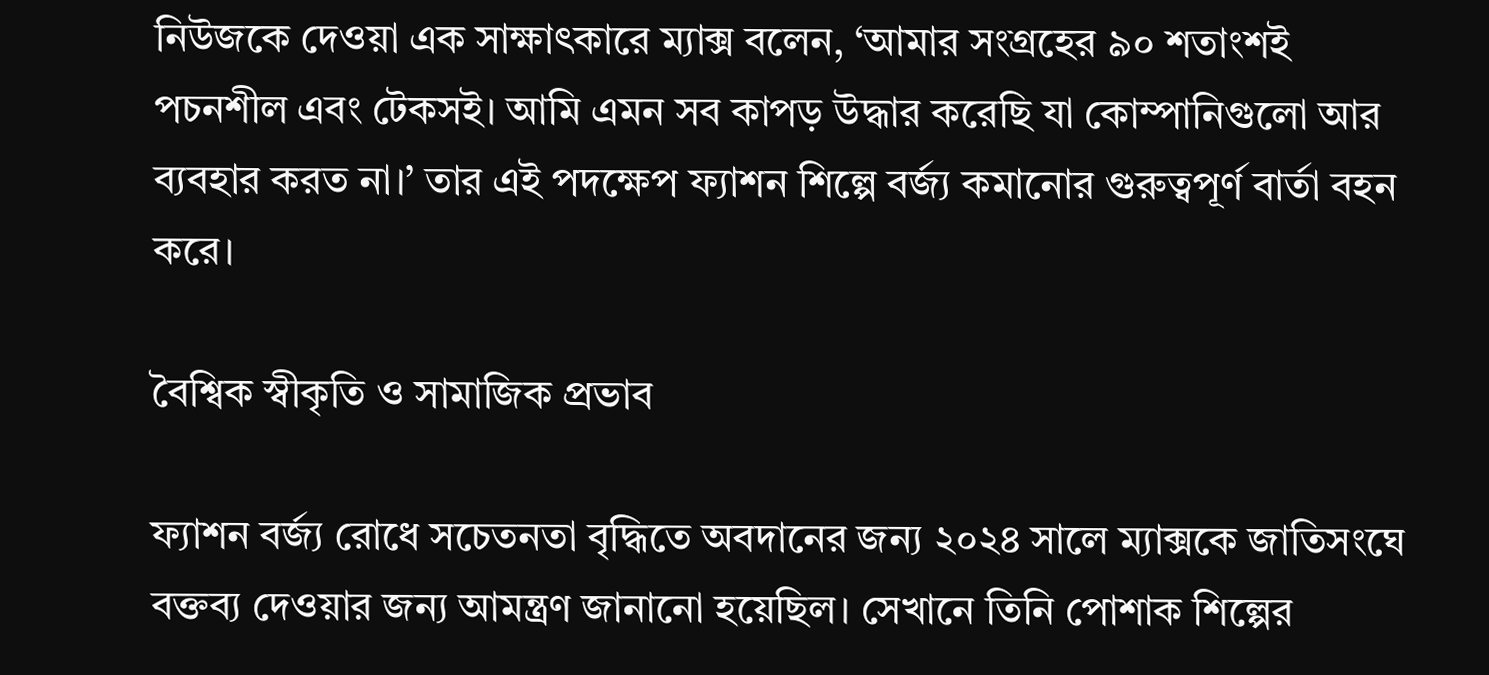নিউজকে দেওয়া এক সাক্ষাৎকারে ম্যাক্স বলেন, ‘আমার সংগ্রহের ৯০ শতাংশই পচনশীল এবং টেকসই। আমি এমন সব কাপড় উদ্ধার করেছি যা কোম্পানিগুলো আর ব্যবহার করত না।’ তার এই পদক্ষেপ ফ্যাশন শিল্পে বর্জ্য কমানোর গুরুত্বপূর্ণ বার্তা বহন করে।

বৈশ্বিক স্বীকৃতি ও সামাজিক প্রভাব

ফ্যাশন বর্জ্য রোধে সচেতনতা বৃদ্ধিতে অবদানের জন্য ২০২৪ সালে ম্যাক্সকে জাতিসংঘে বক্তব্য দেওয়ার জন্য আমন্ত্রণ জানানো হয়েছিল। সেখানে তিনি পোশাক শিল্পের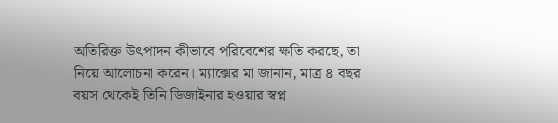অতিরিক্ত উৎপাদন কীভাবে পরিবেশের ক্ষতি করছে, তা নিয়ে আলোচনা করেন। ম্যাক্সের মা জানান, মাত্র ৪ বছর বয়স থেকেই তিনি ডিজাইনার হওয়ার স্বপ্ন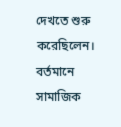দেখতে শুরু করেছিলেন। বর্তমানে সামাজিক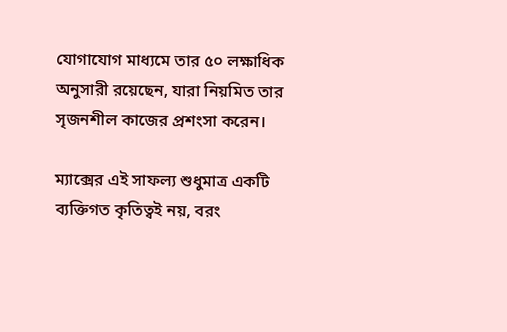যোগাযোগ মাধ্যমে তার ৫০ লক্ষাধিক অনুসারী রয়েছেন, যারা নিয়মিত তার সৃজনশীল কাজের প্রশংসা করেন।

ম্যাক্সের এই সাফল্য শুধুমাত্র একটি ব্যক্তিগত কৃতিত্বই নয়, বরং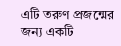এটি তরুণ প্রজন্মের জন্য একটি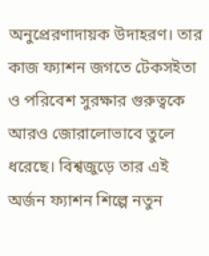অনুপ্রেরণাদায়ক উদাহরণ। তার কাজ ফ্যাশন জগতে টেকসইতা ও পরিবেশ সুরক্ষার গুরুত্বকে আরও জোরালোভাবে তুলে ধরেছে। বিশ্বজুড়ে তার এই অর্জন ফ্যাশন শিল্পে নতুন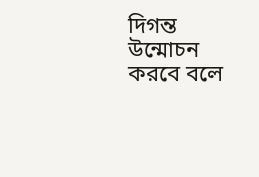দিগন্ত উন্মোচন করবে বলে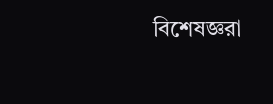বিশেষজ্ঞরা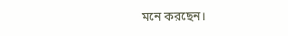মনে করছেন।